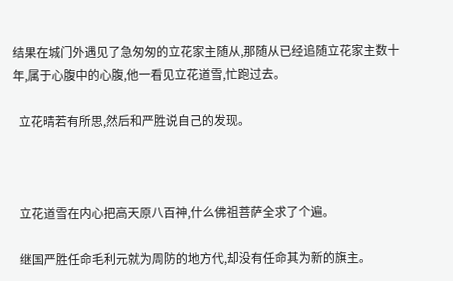结果在城门外遇见了急匆匆的立花家主随从,那随从已经追随立花家主数十年,属于心腹中的心腹,他一看见立花道雪,忙跑过去。

  立花晴若有所思,然后和严胜说自己的发现。



  立花道雪在内心把高天原八百神,什么佛祖菩萨全求了个遍。

  继国严胜任命毛利元就为周防的地方代,却没有任命其为新的旗主。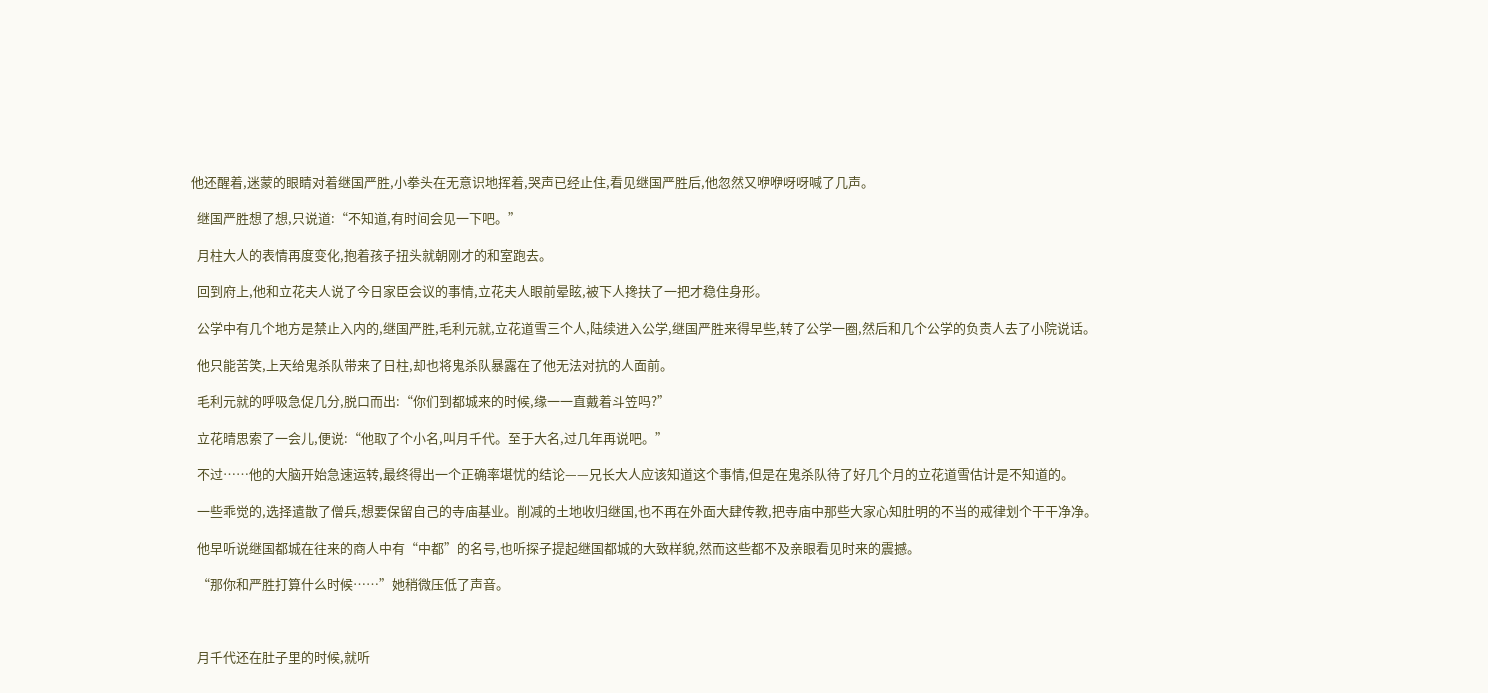他还醒着,迷蒙的眼睛对着继国严胜,小拳头在无意识地挥着,哭声已经止住,看见继国严胜后,他忽然又咿咿呀呀喊了几声。

  继国严胜想了想,只说道:“不知道,有时间会见一下吧。”

  月柱大人的表情再度变化,抱着孩子扭头就朝刚才的和室跑去。

  回到府上,他和立花夫人说了今日家臣会议的事情,立花夫人眼前晕眩,被下人搀扶了一把才稳住身形。

  公学中有几个地方是禁止入内的,继国严胜,毛利元就,立花道雪三个人,陆续进入公学,继国严胜来得早些,转了公学一圈,然后和几个公学的负责人去了小院说话。

  他只能苦笑,上天给鬼杀队带来了日柱,却也将鬼杀队暴露在了他无法对抗的人面前。

  毛利元就的呼吸急促几分,脱口而出:“你们到都城来的时候,缘一一直戴着斗笠吗?”

  立花晴思索了一会儿,便说:“他取了个小名,叫月千代。至于大名,过几年再说吧。”

  不过……他的大脑开始急速运转,最终得出一个正确率堪忧的结论——兄长大人应该知道这个事情,但是在鬼杀队待了好几个月的立花道雪估计是不知道的。

  一些乖觉的,选择遣散了僧兵,想要保留自己的寺庙基业。削减的土地收归继国,也不再在外面大肆传教,把寺庙中那些大家心知肚明的不当的戒律划个干干净净。

  他早听说继国都城在往来的商人中有“中都”的名号,也听探子提起继国都城的大致样貌,然而这些都不及亲眼看见时来的震撼。

  “那你和严胜打算什么时候……”她稍微压低了声音。



  月千代还在肚子里的时候,就听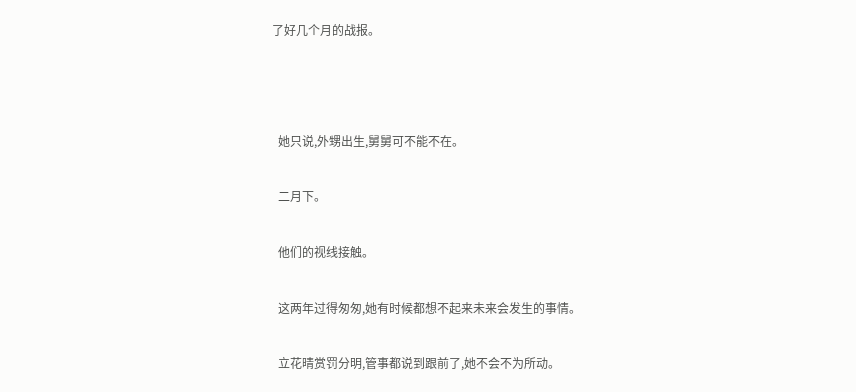了好几个月的战报。



  她只说,外甥出生,舅舅可不能不在。

  二月下。

  他们的视线接触。

  这两年过得匆匆,她有时候都想不起来未来会发生的事情。

  立花晴赏罚分明,管事都说到跟前了,她不会不为所动。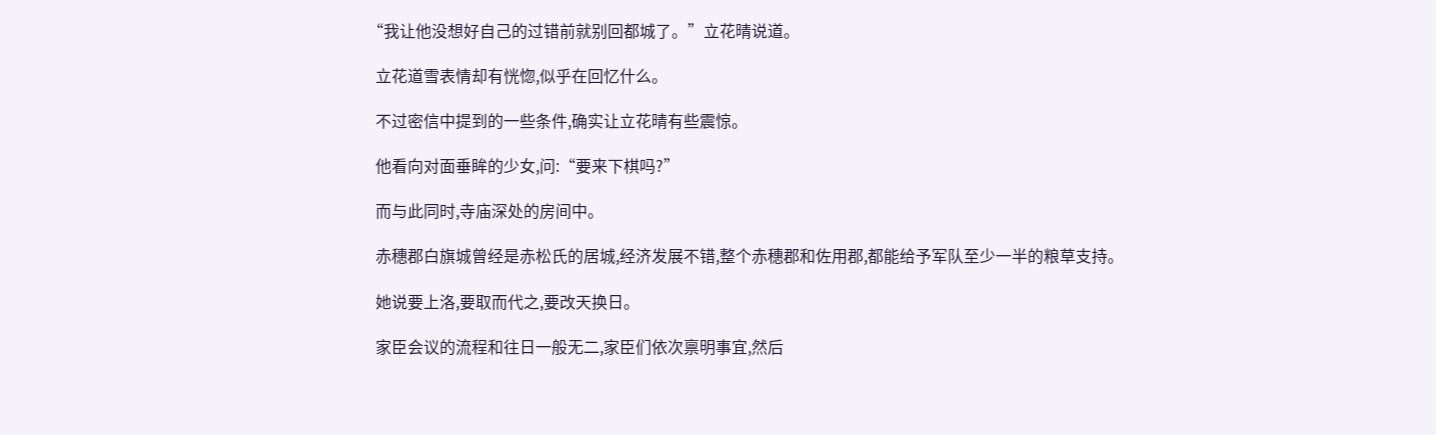“我让他没想好自己的过错前就别回都城了。”立花晴说道。

  立花道雪表情却有恍惚,似乎在回忆什么。

  不过密信中提到的一些条件,确实让立花晴有些震惊。

  他看向对面垂眸的少女,问:“要来下棋吗?”

  而与此同时,寺庙深处的房间中。

  赤穗郡白旗城曾经是赤松氏的居城,经济发展不错,整个赤穗郡和佐用郡,都能给予军队至少一半的粮草支持。

  她说要上洛,要取而代之,要改天换日。

  家臣会议的流程和往日一般无二,家臣们依次禀明事宜,然后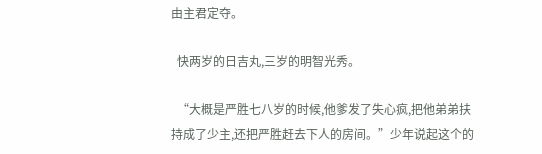由主君定夺。

  快两岁的日吉丸,三岁的明智光秀。

  “大概是严胜七八岁的时候,他爹发了失心疯,把他弟弟扶持成了少主,还把严胜赶去下人的房间。”少年说起这个的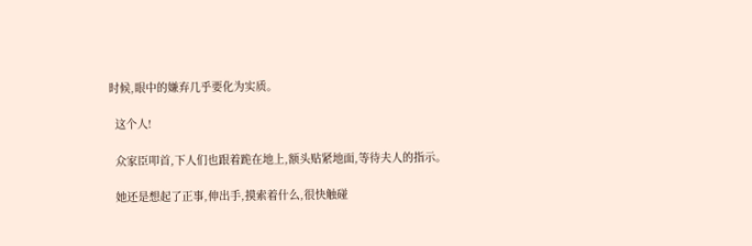时候,眼中的嫌弃几乎要化为实质。

  这个人!

  众家臣叩首,下人们也跟着跪在地上,额头贴紧地面,等待夫人的指示。

  她还是想起了正事,伸出手,摸索着什么,很快触碰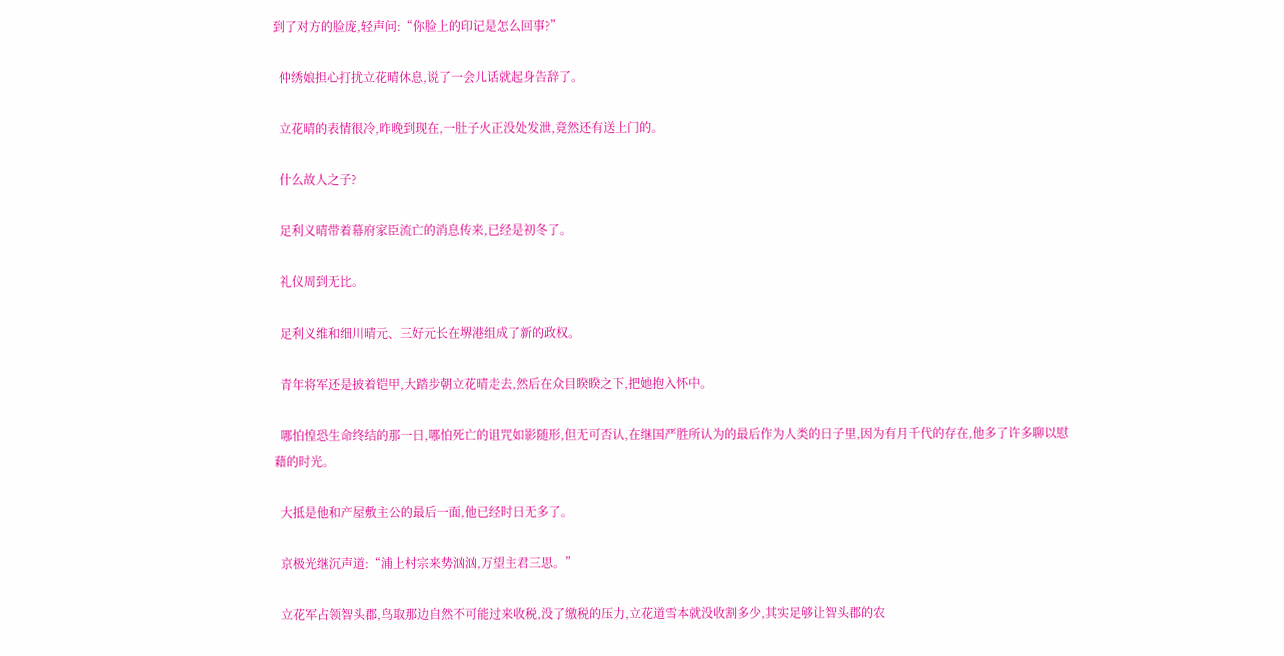到了对方的脸庞,轻声问:“你脸上的印记是怎么回事?”

  仲绣娘担心打扰立花晴休息,说了一会儿话就起身告辞了。

  立花晴的表情很冷,昨晚到现在,一肚子火正没处发泄,竟然还有送上门的。

  什么故人之子?

  足利义晴带着幕府家臣流亡的消息传来,已经是初冬了。

  礼仪周到无比。

  足利义维和细川晴元、三好元长在堺港组成了新的政权。

  青年将军还是披着铠甲,大踏步朝立花晴走去,然后在众目睽睽之下,把她抱入怀中。

  哪怕惶恐生命终结的那一日,哪怕死亡的诅咒如影随形,但无可否认,在继国严胜所认为的最后作为人类的日子里,因为有月千代的存在,他多了许多聊以慰藉的时光。

  大抵是他和产屋敷主公的最后一面,他已经时日无多了。

  京极光继沉声道:“浦上村宗来势汹汹,万望主君三思。”

  立花军占领智头郡,鸟取那边自然不可能过来收税,没了缴税的压力,立花道雪本就没收割多少,其实足够让智头郡的农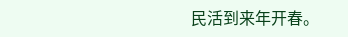民活到来年开春。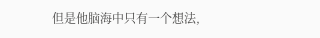但是他脑海中只有一个想法,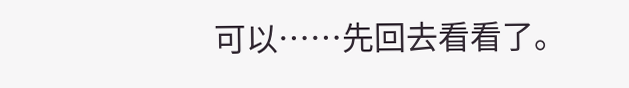可以……先回去看看了。